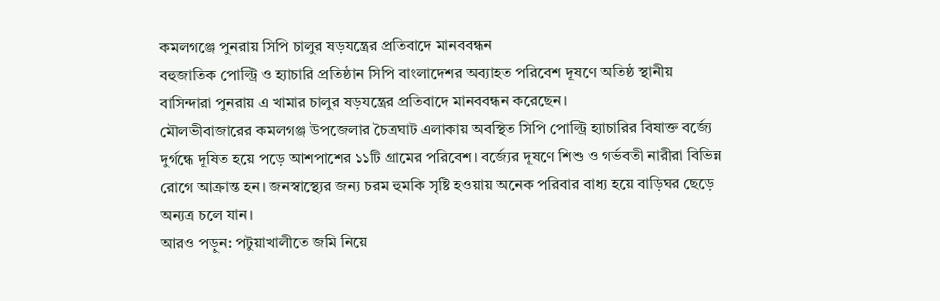কমলগঞ্জে পুনরায় সিপি চালুর ষড়যন্ত্রের প্রতিবাদে মানববন্ধন
বহুজাতিক পোল্ট্রি ও হ্যাচারি প্রতিষ্ঠান সিপি বাংলাদেশর অব্যাহত পরিবেশ দূষণে অতিষ্ঠ স্থানীয় বাসিন্দারা পুনরায় এ খামার চালুর ষড়যন্ত্রের প্রতিবাদে মানববন্ধন করেছেন।
মৌলভীবাজারের কমলগঞ্জ উপজেলার চৈত্রঘাট এলাকায় অবস্থিত সিপি পোল্ট্রি হ্যাচারির বিষাক্ত বর্জ্যে দুর্গন্ধে দূষিত হয়ে পড়ে আশপাশের ১১টি গ্রামের পরিবেশ। বর্জ্যের দূষণে শিশু ও গর্ভবতী নারীরা বিভিন্ন রোগে আক্রান্ত হন। জনস্বাস্থ্যের জন্য চরম হুমকি সৃষ্টি হওয়ায় অনেক পরিবার বাধ্য হয়ে বাড়িঘর ছেড়ে অন্যত্র চলে যান।
আরও পড়ুন: পটুয়াখালীতে জমি নিয়ে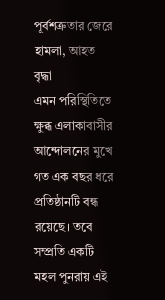পূর্বশত্রুতার জেরে হামলা, আহত বৃদ্ধা
এমন পরিস্থিতিতে ক্ষুব্ধ এলাকাবাসীর আন্দোলনের মুখে গত এক বছর ধরে প্রতিষ্ঠানটি বন্ধ রয়েছে। তবে সম্প্রতি একটি মহল পুনরায় এই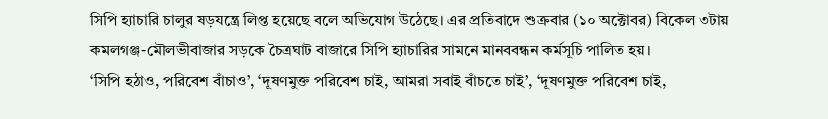সিপি হ্যাচারি চালুর ষড়যন্ত্রে লিপ্ত হয়েছে বলে অভিযোগ উঠেছে। এর প্রতিবাদে শুক্রবার (১০ অক্টোবর) বিকেল ৩টায় কমলগঞ্জ-মৌলভীবাজার সড়কে চৈত্রঘাট বাজারে সিপি হ্যাচারির সামনে মানববন্ধন কর্মসূচি পালিত হয়।
‘সিপি হঠাও, পরিবেশ বাঁচাও’, ‘দূষণমুক্ত পরিবেশ চাই, আমরা সবাই বাঁচতে চাই’, ‘দূষণমুক্ত পরিবেশ চাই,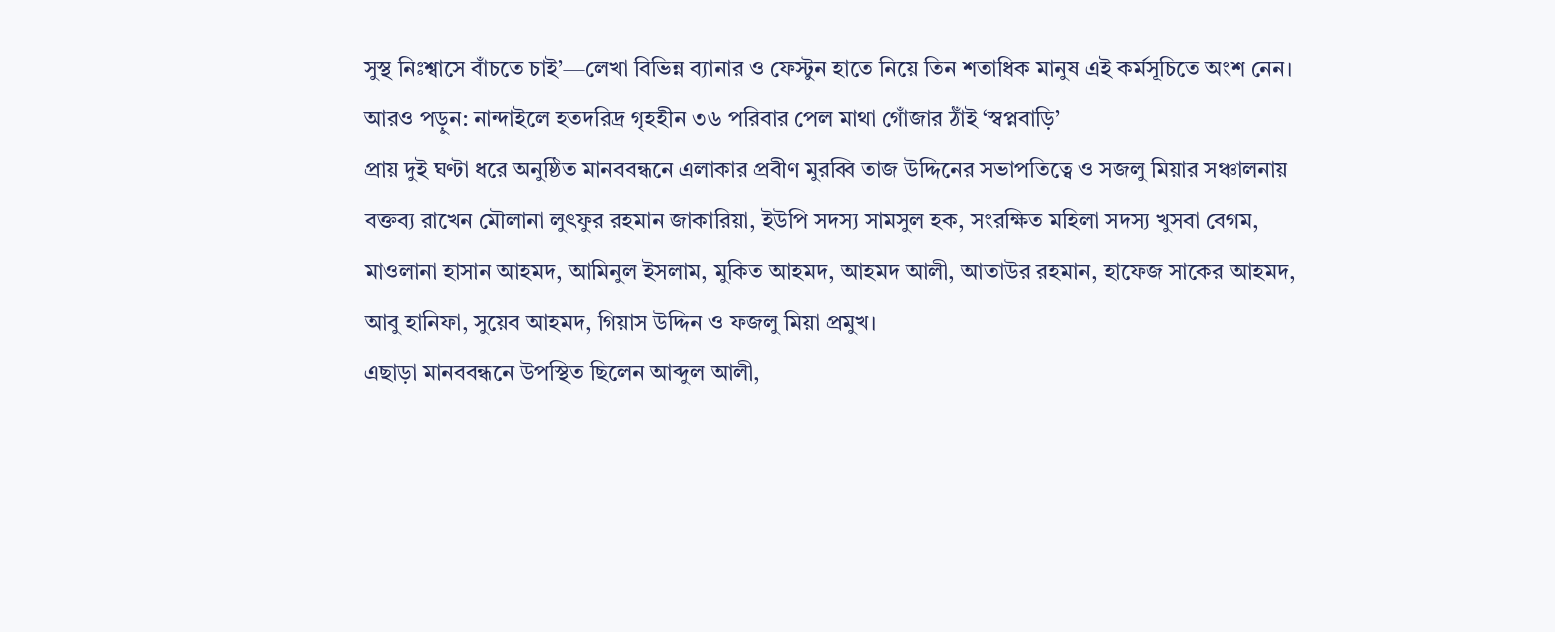সুস্থ নিঃশ্বাসে বাঁচতে চাই’—লেখা বিভিন্ন ব্যানার ও ফেস্টুন হাতে নিয়ে তিন শতাধিক মানুষ এই কর্মসূচিতে অংশ নেন।
আরও পড়ুন: নান্দাইলে হতদরিদ্র গৃহহীন ৩৬ পরিবার পেল মাথা গোঁজার ঠাঁই ‘স্বপ্নবাড়ি’
প্রায় দুই ঘণ্টা ধরে অনুষ্ঠিত মানববন্ধনে এলাকার প্রবীণ মুরব্বি তাজ উদ্দিনের সভাপতিত্বে ও সজলু মিয়ার সঞ্চালনায় বক্তব্য রাখেন মৌলানা লুৎফুর রহমান জাকারিয়া, ইউপি সদস্য সামসুল হক, সংরক্ষিত মহিলা সদস্য খুসবা বেগম, মাওলানা হাসান আহমদ, আমিনুল ইসলাম, মুকিত আহমদ, আহমদ আলী, আতাউর রহমান, হাফেজ সাকের আহমদ, আবু হানিফা, সুয়েব আহমদ, গিয়াস উদ্দিন ও ফজলু মিয়া প্রমুখ।
এছাড়া মানববন্ধনে উপস্থিত ছিলেন আব্দুল আলী,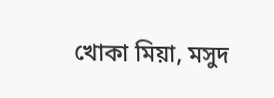খোকা মিয়া, মসুদ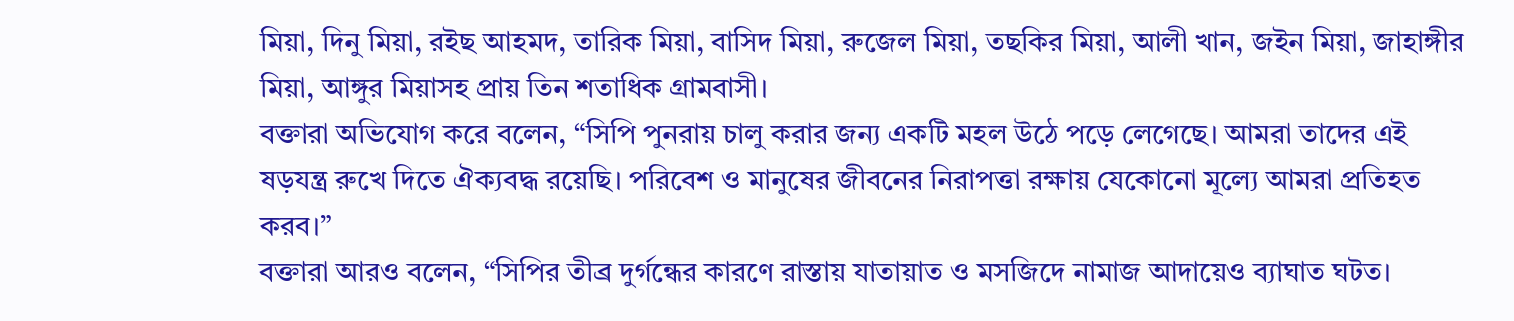মিয়া, দিনু মিয়া, রইছ আহমদ, তারিক মিয়া, বাসিদ মিয়া, রুজেল মিয়া, তছকির মিয়া, আলী খান, জইন মিয়া, জাহাঙ্গীর মিয়া, আঙ্গুর মিয়াসহ প্রায় তিন শতাধিক গ্রামবাসী।
বক্তারা অভিযোগ করে বলেন, “সিপি পুনরায় চালু করার জন্য একটি মহল উঠে পড়ে লেগেছে। আমরা তাদের এই ষড়যন্ত্র রুখে দিতে ঐক্যবদ্ধ রয়েছি। পরিবেশ ও মানুষের জীবনের নিরাপত্তা রক্ষায় যেকোনো মূল্যে আমরা প্রতিহত করব।”
বক্তারা আরও বলেন, “সিপির তীব্র দুর্গন্ধের কারণে রাস্তায় যাতায়াত ও মসজিদে নামাজ আদায়েও ব্যাঘাত ঘটত।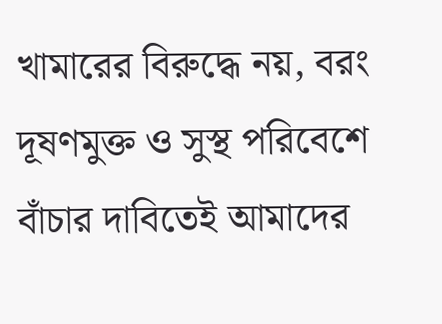খামারের বিরুদ্ধে নয়, বরং দূষণমুক্ত ও সুস্থ পরিবেশে বাঁচার দাবিতেই আমাদের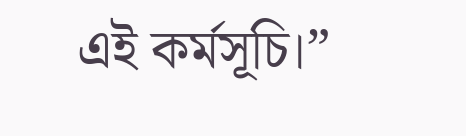এই কর্মসূচি।”